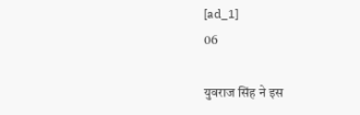[ad_1]
06

युवराज सिंह ने इस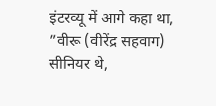इंटरव्यू में आगे कहा था, ”वीरू (वीरेंद्र सहवाग) सीनियर थे,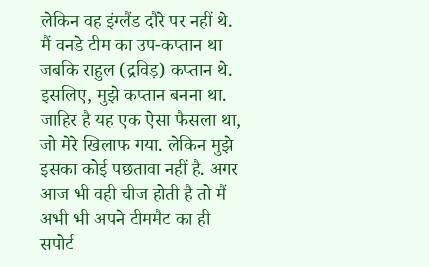लेकिन वह इंग्लैंड दौरे पर नहीं थे. मैं वनडे टीम का उप-कप्तान था जबकि राहुल (द्रविड़) कप्तान थे. इसलिए, मुझे कप्तान बनना था. जाहिर है यह एक ऐसा फैसला था, जो मेरे खिलाफ गया. लेकिन मुझे इसका कोई पछतावा नहीं है. अगर आज भी वही चीज होती है तो मैं अभी भी अपने टीममैट का ही सपोर्ट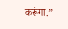करूंगा.”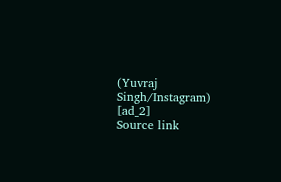(Yuvraj Singh/Instagram)
[ad_2]
Source link